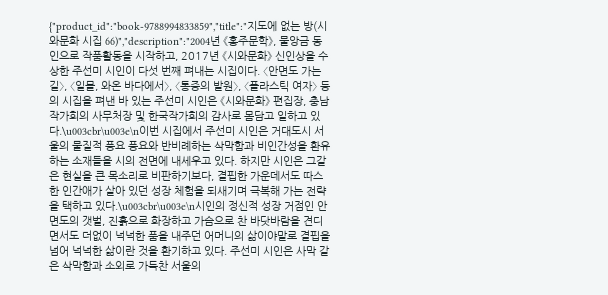{"product_id":"book-9788994833859","title":"지도에 없는 방(시와문화 시집 66)","description":"2004년 《홍주문학》, 물앙금 동인으로 작품활동을 시작하고, 2017년 《시와문화》 신인상을 수상한 주선미 시인이 다섯 번째 펴내는 시집이다. 〈안면도 가는 길〉, 〈일몰, 와온 바다에서〉, 〈통증의 발원〉, 〈플라스틱 여자〉 등의 시집을 펴낸 바 있는 주선미 시인은 《시와문화》 편집장, 충남작가회의 사무처장 및 한국작가회의 감사로 몸담고 일하고 있다.\u003cbr\u003e\n이번 시집에서 주선미 시인은 거대도시 서울의 물질적 풍요 풍요와 반비례하는 삭막함과 비인간성을 환유하는 소재들을 시의 전면에 내세우고 있다. 하지만 시인은 그같은 현실을 큰 목소리로 비판하기보다, 결핍한 가운데서도 따스한 인간애가 살아 있던 성장 체험을 되새기며 극복해 가는 전략을 택하고 있다.\u003cbr\u003e\n시인의 정신적 성장 거점인 안면도의 갯벌, 진흙으로 화장하고 가슴으로 찬 바닷바람을 견디면서도 더없이 넉넉한 품을 내주던 어머니의 삶이야말로 결핍을 넘어 넉넉한 삶이란 것을 환기하고 있다. 주선미 시인은 사막 같은 삭막함과 소외로 가득찬 서울의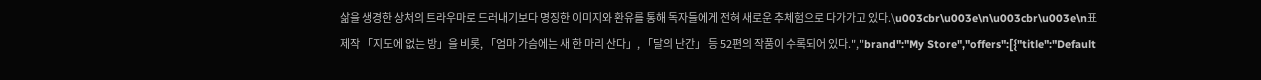삶을 생경한 상처의 트라우마로 드러내기보다 명징한 이미지와 환유를 통해 독자들에게 전혀 새로운 추체험으로 다가가고 있다.\u003cbr\u003e\n\u003cbr\u003e\n표제작 「지도에 없는 방」을 비롯, 「엄마 가슴에는 새 한 마리 산다」, 「달의 난간」 등 52편의 작품이 수록되어 있다.","brand":"My Store","offers":[{"title":"Default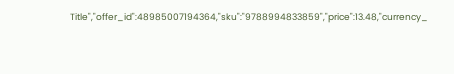Title","offer_id":48985007194364,"sku":"9788994833859","price":13.48,"currency_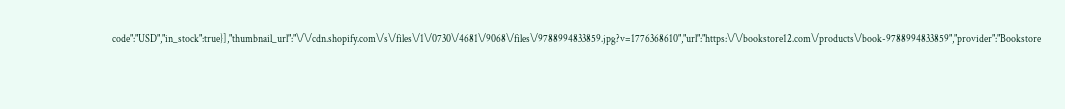code":"USD","in_stock":true}],"thumbnail_url":"\/\/cdn.shopify.com\/s\/files\/1\/0730\/4681\/9068\/files\/9788994833859.jpg?v=1776368610","url":"https:\/\/bookstore12.com\/products\/book-9788994833859","provider":"Bookstore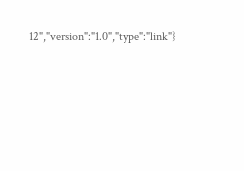12","version":"1.0","type":"link"}